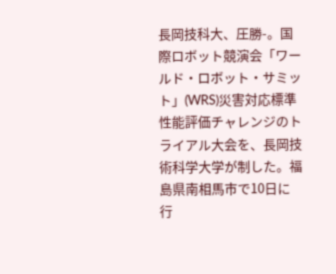長岡技科大、圧勝-。国際ロボット競演会「ワールド・ロボット・サミット」(WRS)災害対応標準性能評価チャレンジのトライアル大会を、長岡技術科学大学が制した。福島県南相馬市で10日に行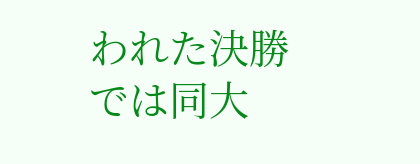われた決勝では同大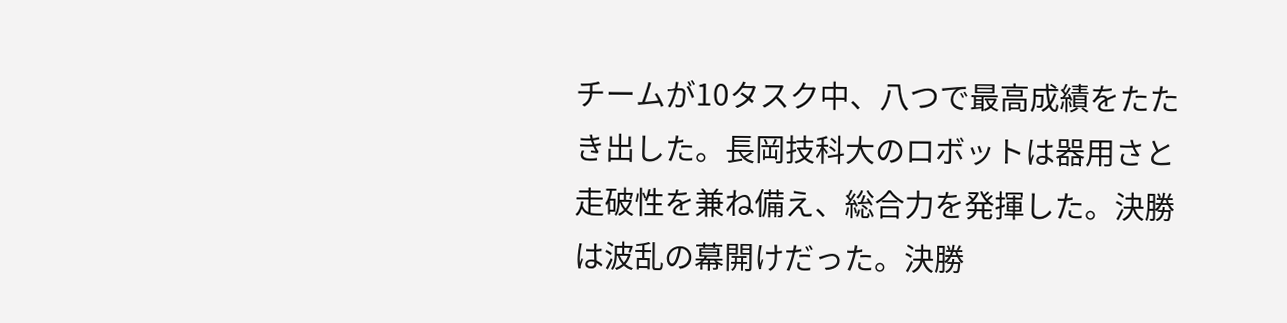チームが10タスク中、八つで最高成績をたたき出した。長岡技科大のロボットは器用さと走破性を兼ね備え、総合力を発揮した。決勝は波乱の幕開けだった。決勝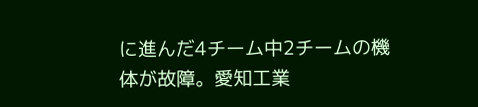に進んだ4チーム中2チームの機体が故障。愛知工業